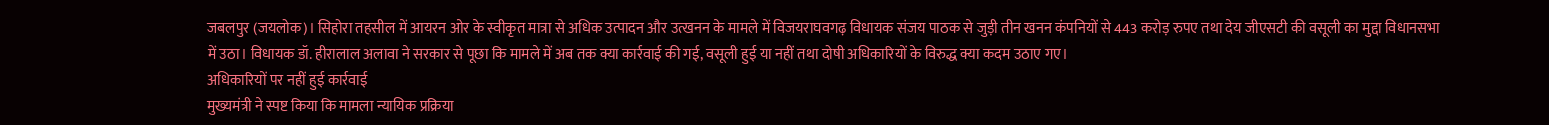जबलपुर (जयलोक)। सिहोरा तहसील में आयरन ओर के स्वीकृत मात्रा से अधिक उत्पादन और उत्खनन के मामले में विजयराघवगढ़ विधायक संजय पाठक से जुड़ी तीन खनन कंपनियों से 443 करोड़ रुपए तथा देय जीएसटी की वसूली का मुद्दा विधानसभा में उठा। विधायक डॉ. हीरालाल अलावा ने सरकार से पूछा कि मामले में अब तक क्या कार्रवाई की गई, वसूली हुई या नहीं तथा दोषी अधिकारियों के विरुद्ध क्या कदम उठाए गए।
अधिकारियों पर नहीं हुई कार्रवाई
मुख्यमंत्री ने स्पष्ट किया कि मामला न्यायिक प्रक्रिया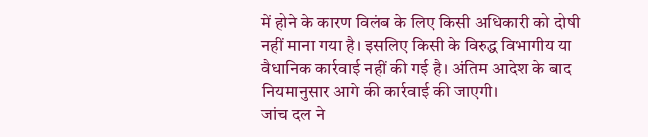में होने के कारण विलंब के लिए किसी अधिकारी को दोषी नहीं माना गया है। इसलिए किसी के विरुद्ध विभागीय या वैधानिक कार्रवाई नहीं की गई है। अंतिम आदेश के बाद नियमानुसार आगे की कार्रवाई की जाएगी।
जांच दल ने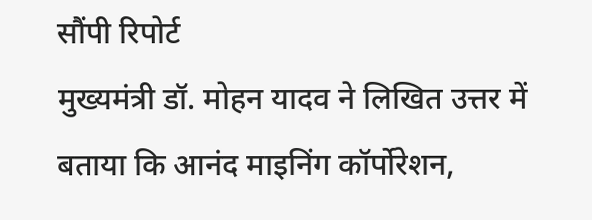सौंपी रिपोर्ट
मुख्यमंत्री डॉ. मोहन यादव ने लिखित उत्तर में बताया कि आनंद माइनिंग कॉर्पोरेशन,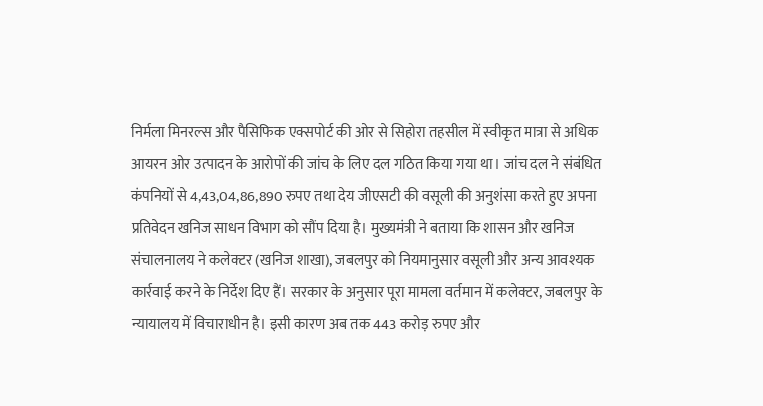निर्मला मिनरल्स और पैसिफिक एक्सपोर्ट की ओर से सिहोरा तहसील में स्वीकृत मात्रा से अधिक आयरन ओर उत्पादन के आरोपों की जांच के लिए दल गठित किया गया था। जांच दल ने संबंधित कंपनियों से 4,43,04,86,890 रुपए तथा देय जीएसटी की वसूली की अनुशंसा करते हुए अपना प्रतिवेदन खनिज साधन विभाग को सौंप दिया है। मुख्यमंत्री ने बताया कि शासन और खनिज संचालनालय ने कलेक्टर (खनिज शाखा), जबलपुर को नियमानुसार वसूली और अन्य आवश्यक कार्रवाई करने के निर्देश दिए हैं। सरकार के अनुसार पूरा मामला वर्तमान में कलेक्टर, जबलपुर के न्यायालय में विचाराधीन है। इसी कारण अब तक 443 करोड़ रुपए और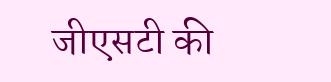जीएसटी की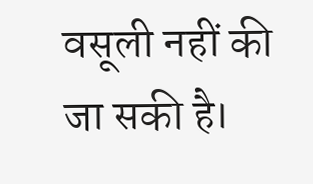वसूली नहीं की जा सकी है।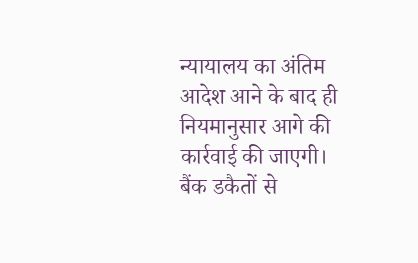न्यायालय का अंतिम आदेश आने के बाद ही नियमानुसार आगे की कार्रवाई की जाएगी।
बैंक डकैतों से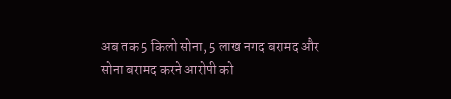अब तक 5 किलो सोना, 5 लाख नगद बरामद और सोना बरामद करने आरोपी को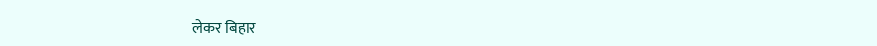लेकर बिहार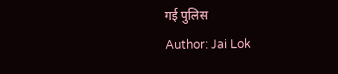गई पुलिस
Author: Jai Lok